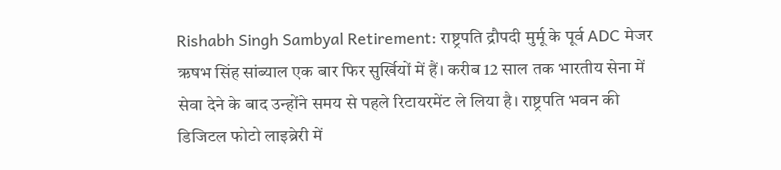Rishabh Singh Sambyal Retirement: राष्ट्रपति द्रौपदी मुर्मू के पूर्व ADC मेजर ऋषभ सिंह सांब्याल एक बार फिर सुर्खियों में हैं। करीब 12 साल तक भारतीय सेना में सेवा देने के बाद उन्होंने समय से पहले रिटायरमेंट ले लिया है। राष्ट्रपति भवन की डिजिटल फोटो लाइब्रेरी में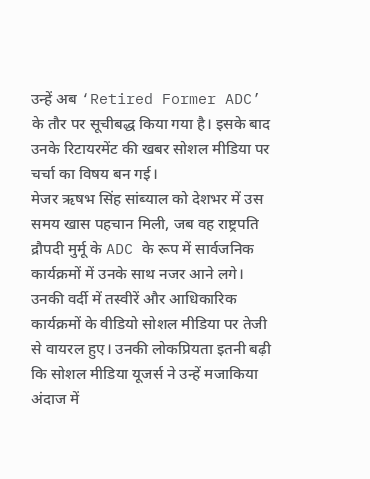उन्हें अब ‘Retired Former ADC’ के तौर पर सूचीबद्ध किया गया है। इसके बाद उनके रिटायरमेंट की खबर सोशल मीडिया पर चर्चा का विषय बन गई।
मेजर ऋषभ सिंह सांब्याल को देशभर में उस समय खास पहचान मिली, जब वह राष्ट्रपति द्रौपदी मुर्मू के ADC के रूप में सार्वजनिक कार्यक्रमों में उनके साथ नजर आने लगे। उनकी वर्दी में तस्वीरें और आधिकारिक कार्यक्रमों के वीडियो सोशल मीडिया पर तेजी से वायरल हुए। उनकी लोकप्रियता इतनी बढ़ी कि सोशल मीडिया यूजर्स ने उन्हें मजाकिया अंदाज में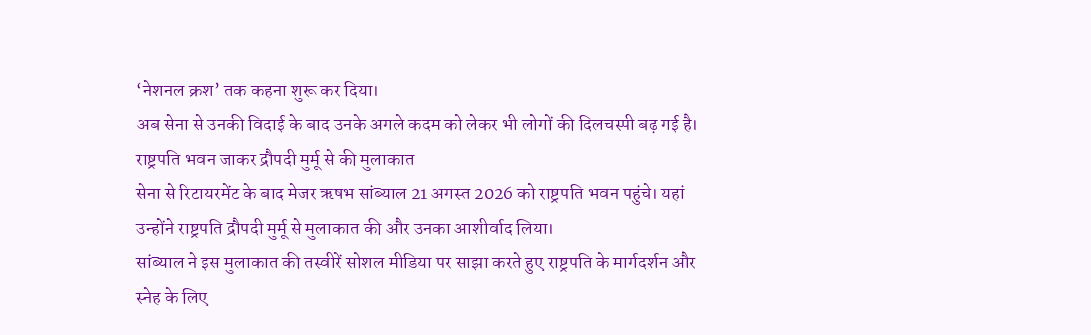‘नेशनल क्रश’ तक कहना शुरू कर दिया।
अब सेना से उनकी विदाई के बाद उनके अगले कदम को लेकर भी लोगों की दिलचस्पी बढ़ गई है।
राष्ट्रपति भवन जाकर द्रौपदी मुर्मू से की मुलाकात
सेना से रिटायरमेंट के बाद मेजर ऋषभ सांब्याल 21 अगस्त 2026 को राष्ट्रपति भवन पहुंचे। यहां उन्होंने राष्ट्रपति द्रौपदी मुर्मू से मुलाकात की और उनका आशीर्वाद लिया।
सांब्याल ने इस मुलाकात की तस्वीरें सोशल मीडिया पर साझा करते हुए राष्ट्रपति के मार्गदर्शन और स्नेह के लिए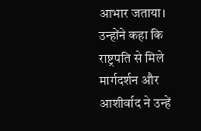आभार जताया। उन्होंने कहा कि राष्ट्रपति से मिले मार्गदर्शन और आशीर्वाद ने उन्हें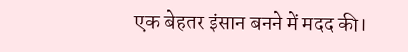एक बेहतर इंसान बनने में मदद की।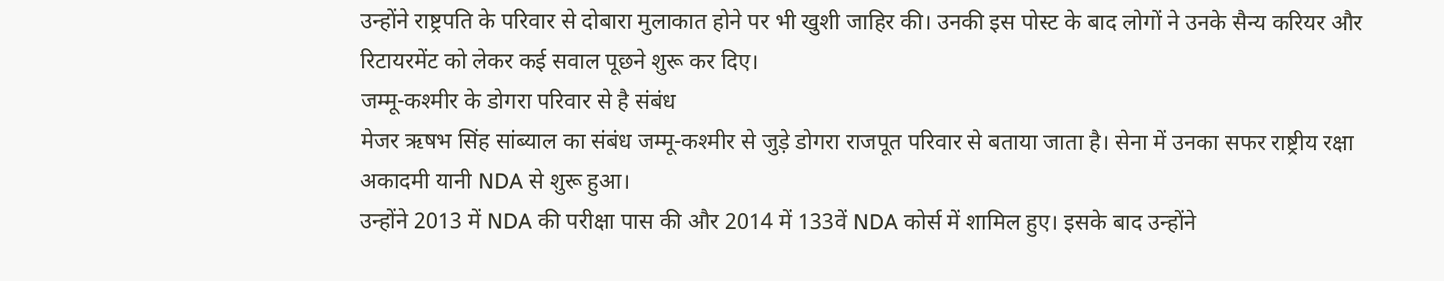उन्होंने राष्ट्रपति के परिवार से दोबारा मुलाकात होने पर भी खुशी जाहिर की। उनकी इस पोस्ट के बाद लोगों ने उनके सैन्य करियर और रिटायरमेंट को लेकर कई सवाल पूछने शुरू कर दिए।
जम्मू-कश्मीर के डोगरा परिवार से है संबंध
मेजर ऋषभ सिंह सांब्याल का संबंध जम्मू-कश्मीर से जुड़े डोगरा राजपूत परिवार से बताया जाता है। सेना में उनका सफर राष्ट्रीय रक्षा अकादमी यानी NDA से शुरू हुआ।
उन्होंने 2013 में NDA की परीक्षा पास की और 2014 में 133वें NDA कोर्स में शामिल हुए। इसके बाद उन्होंने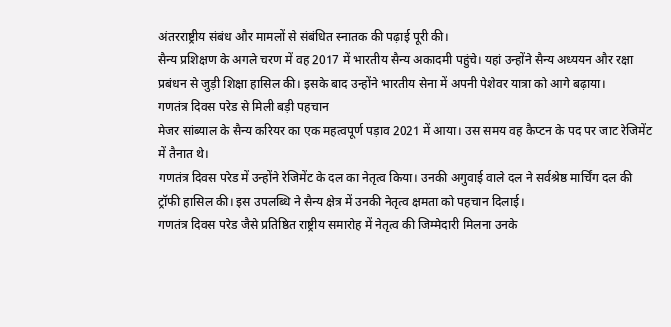अंतरराष्ट्रीय संबंध और मामलों से संबंधित स्नातक की पढ़ाई पूरी की।
सैन्य प्रशिक्षण के अगले चरण में वह 2017 में भारतीय सैन्य अकादमी पहुंचे। यहां उन्होंने सैन्य अध्ययन और रक्षा प्रबंधन से जुड़ी शिक्षा हासिल की। इसके बाद उन्होंने भारतीय सेना में अपनी पेशेवर यात्रा को आगे बढ़ाया।
गणतंत्र दिवस परेड से मिली बड़ी पहचान
मेजर सांब्याल के सैन्य करियर का एक महत्वपूर्ण पड़ाव 2021 में आया। उस समय वह कैप्टन के पद पर जाट रेजिमेंट में तैनात थे।
गणतंत्र दिवस परेड में उन्होंने रेजिमेंट के दल का नेतृत्व किया। उनकी अगुवाई वाले दल ने सर्वश्रेष्ठ मार्चिंग दल की ट्रॉफी हासिल की। इस उपलब्धि ने सैन्य क्षेत्र में उनकी नेतृत्व क्षमता को पहचान दिलाई।
गणतंत्र दिवस परेड जैसे प्रतिष्ठित राष्ट्रीय समारोह में नेतृत्व की जिम्मेदारी मिलना उनके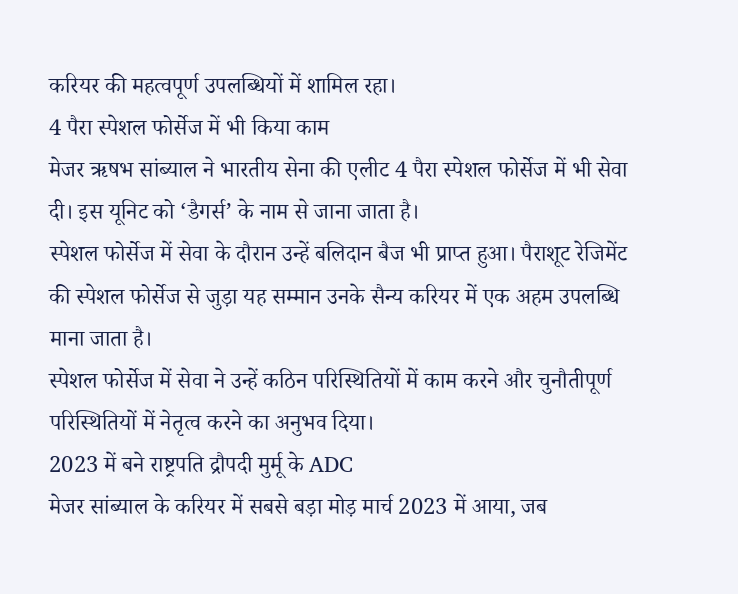करियर की महत्वपूर्ण उपलब्धियों में शामिल रहा।
4 पैरा स्पेशल फोर्सेज में भी किया काम
मेजर ऋषभ सांब्याल ने भारतीय सेना की एलीट 4 पैरा स्पेशल फोर्सेज में भी सेवा दी। इस यूनिट को ‘डैगर्स’ के नाम से जाना जाता है।
स्पेशल फोर्सेज में सेवा के दौरान उन्हें बलिदान बैज भी प्राप्त हुआ। पैराशूट रेजिमेंट की स्पेशल फोर्सेज से जुड़ा यह सम्मान उनके सैन्य करियर में एक अहम उपलब्धि माना जाता है।
स्पेशल फोर्सेज में सेवा ने उन्हें कठिन परिस्थितियों में काम करने और चुनौतीपूर्ण परिस्थितियों में नेतृत्व करने का अनुभव दिया।
2023 में बने राष्ट्रपति द्रौपदी मुर्मू के ADC
मेजर सांब्याल के करियर में सबसे बड़ा मोड़ मार्च 2023 में आया, जब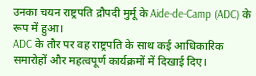उनका चयन राष्ट्रपति द्रौपदी मुर्मू के Aide-de-Camp (ADC) के रूप में हुआ।
ADC के तौर पर वह राष्ट्रपति के साथ कई आधिकारिक समारोहों और महत्वपूर्ण कार्यक्रमों में दिखाई दिए।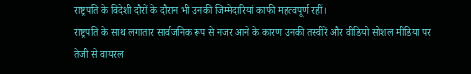राष्ट्रपति के विदेशी दौरों के दौरान भी उनकी जिम्मेदारियां काफी महत्वपूर्ण रहीं।
राष्ट्रपति के साथ लगातार सार्वजनिक रूप से नजर आने के कारण उनकी तस्वीरें और वीडियो सोशल मीडिया पर तेजी से वायरल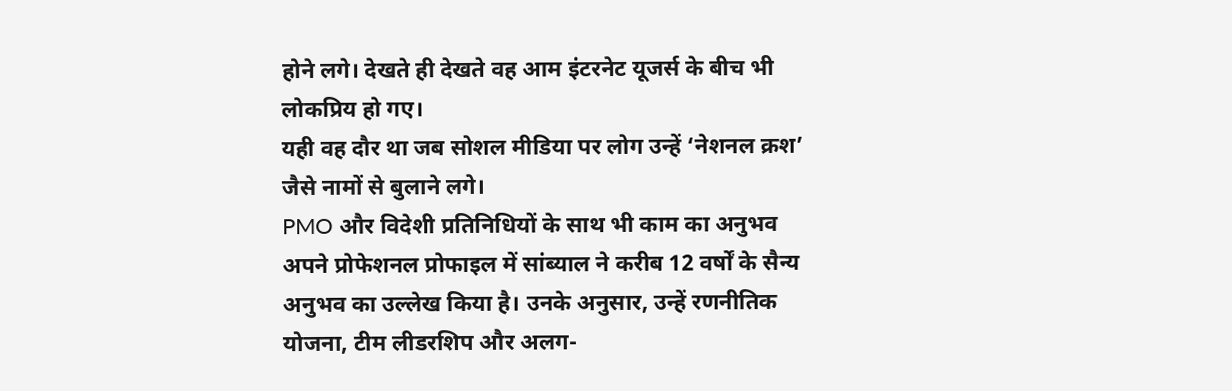होने लगे। देखते ही देखते वह आम इंटरनेट यूजर्स के बीच भी लोकप्रिय हो गए।
यही वह दौर था जब सोशल मीडिया पर लोग उन्हें ‘नेशनल क्रश’ जैसे नामों से बुलाने लगे।
PMO और विदेशी प्रतिनिधियों के साथ भी काम का अनुभव
अपने प्रोफेशनल प्रोफाइल में सांब्याल ने करीब 12 वर्षों के सैन्य अनुभव का उल्लेख किया है। उनके अनुसार, उन्हें रणनीतिक योजना, टीम लीडरशिप और अलग-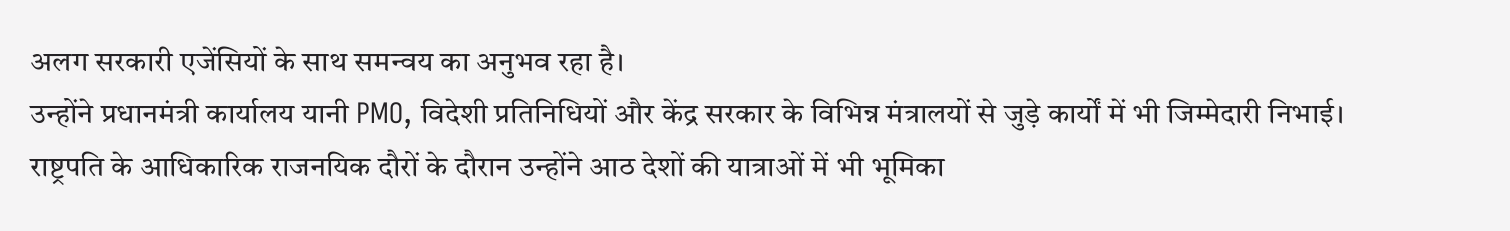अलग सरकारी एजेंसियों के साथ समन्वय का अनुभव रहा है।
उन्होंने प्रधानमंत्री कार्यालय यानी PMO, विदेशी प्रतिनिधियों और केंद्र सरकार के विभिन्न मंत्रालयों से जुड़े कार्यों में भी जिम्मेदारी निभाई।
राष्ट्रपति के आधिकारिक राजनयिक दौरों के दौरान उन्होंने आठ देशों की यात्राओं में भी भूमिका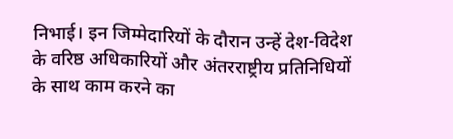निभाई। इन जिम्मेदारियों के दौरान उन्हें देश-विदेश के वरिष्ठ अधिकारियों और अंतरराष्ट्रीय प्रतिनिधियों के साथ काम करने का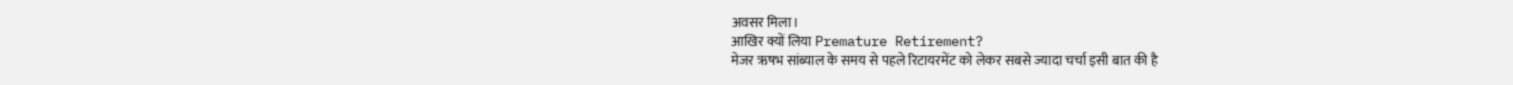अवसर मिला।
आखिर क्यों लिया Premature Retirement?
मेजर ऋषभ सांब्याल के समय से पहले रिटायरमेंट को लेकर सबसे ज्यादा चर्चा इसी बात की है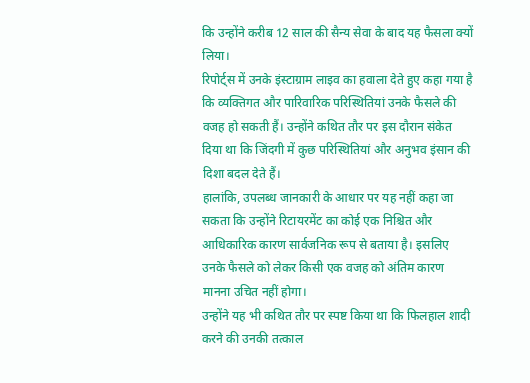कि उन्होंने करीब 12 साल की सैन्य सेवा के बाद यह फैसला क्यों लिया।
रिपोर्ट्स में उनके इंस्टाग्राम लाइव का हवाला देते हुए कहा गया है कि व्यक्तिगत और पारिवारिक परिस्थितियां उनके फैसले की वजह हो सकती हैं। उन्होंने कथित तौर पर इस दौरान संकेत दिया था कि जिंदगी में कुछ परिस्थितियां और अनुभव इंसान की दिशा बदल देते हैं।
हालांकि, उपलब्ध जानकारी के आधार पर यह नहीं कहा जा सकता कि उन्होंने रिटायरमेंट का कोई एक निश्चित और आधिकारिक कारण सार्वजनिक रूप से बताया है। इसलिए उनके फैसले को लेकर किसी एक वजह को अंतिम कारण मानना उचित नहीं होगा।
उन्होंने यह भी कथित तौर पर स्पष्ट किया था कि फिलहाल शादी करने की उनकी तत्काल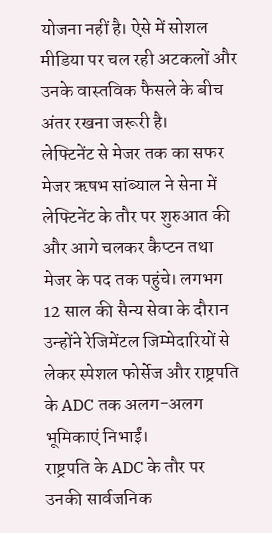योजना नहीं है। ऐसे में सोशल मीडिया पर चल रही अटकलों और उनके वास्तविक फैसले के बीच अंतर रखना जरूरी है।
लेफ्टिनेंट से मेजर तक का सफर
मेजर ऋषभ सांब्याल ने सेना में लेफ्टिनेंट के तौर पर शुरुआत की और आगे चलकर कैप्टन तथा मेजर के पद तक पहुंचे। लगभग 12 साल की सैन्य सेवा के दौरान उन्होंने रेजिमेंटल जिम्मेदारियों से लेकर स्पेशल फोर्सेज और राष्ट्रपति के ADC तक अलग-अलग भूमिकाएं निभाईं।
राष्ट्रपति के ADC के तौर पर उनकी सार्वजनिक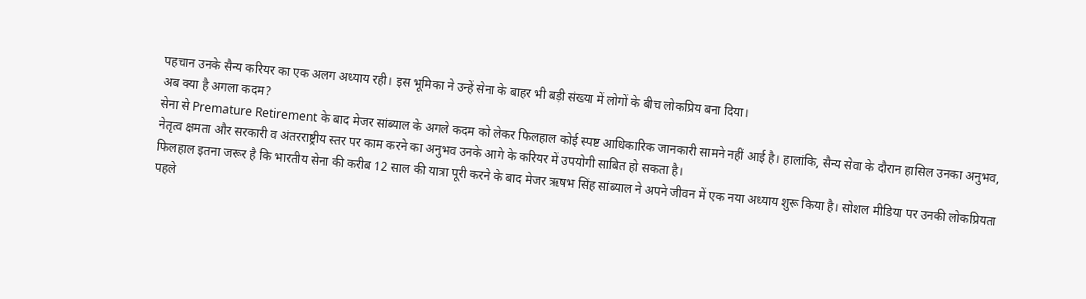पहचान उनके सैन्य करियर का एक अलग अध्याय रही। इस भूमिका ने उन्हें सेना के बाहर भी बड़ी संख्या में लोगों के बीच लोकप्रिय बना दिया।
अब क्या है अगला कदम?
सेना से Premature Retirement के बाद मेजर सांब्याल के अगले कदम को लेकर फिलहाल कोई स्पष्ट आधिकारिक जानकारी सामने नहीं आई है। हालांकि, सैन्य सेवा के दौरान हासिल उनका अनुभव, नेतृत्व क्षमता और सरकारी व अंतरराष्ट्रीय स्तर पर काम करने का अनुभव उनके आगे के करियर में उपयोगी साबित हो सकता है।
फिलहाल इतना जरूर है कि भारतीय सेना की करीब 12 साल की यात्रा पूरी करने के बाद मेजर ऋषभ सिंह सांब्याल ने अपने जीवन में एक नया अध्याय शुरू किया है। सोशल मीडिया पर उनकी लोकप्रियता पहले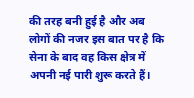की तरह बनी हुई है और अब लोगों की नजर इस बात पर है कि सेना के बाद वह किस क्षेत्र में अपनी नई पारी शुरू करते हैं।